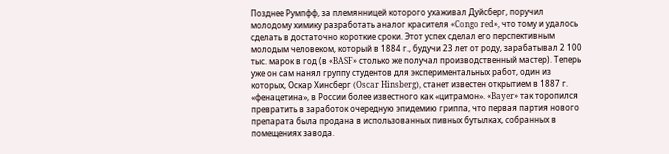Позднее Румпфф, за племянницей которого ухаживал Дуйсберг, поручил молодому химику разработать аналог красителя «Congo red», что тому и удалось сделать в достаточно короткие сроки. Этот успех сделал его перспективным молодым человеком, который в 1884 г., будучи 23 лет от роду, зарабатывал 2 100 тыс. марок в год (в «BASF» столько же получал производственный мастер). Теперь уже он сам нанял группу студентов для экспериментальных работ, один из которых, Оскар Хинсберг (Oscar Hinsberg), станет известен открытием в 1887 г. «фенацетина», в России более известного как «цитрамон». «Bayer» так торопился превратить в заработок очередную эпидемию гриппа, что первая партия нового препарата была продана в использованных пивных бутылках, собранных в помещениях завода.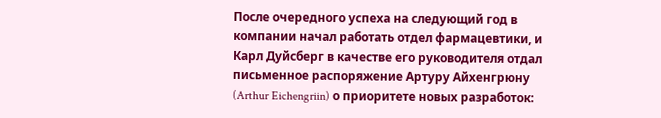После очередного успеха на следующий год в компании начал работать отдел фармацевтики, и Карл Дуйсберг в качестве его руководителя отдал письменное распоряжение Артуру Айхенгрюну (Arthur Eichengriin) о приоритете новых разработок: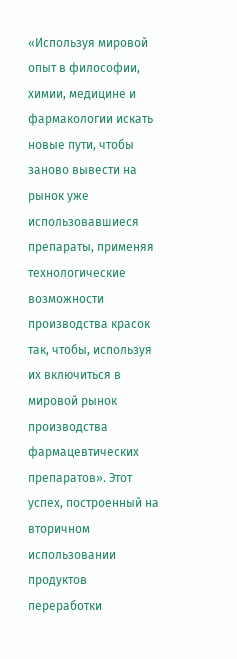«Используя мировой опыт в философии, химии, медицине и фармакологии искать новые пути, чтобы заново вывести на рынок уже использовавшиеся препараты, применяя технологические возможности производства красок так, чтобы, используя их включиться в мировой рынок производства фармацевтических препаратов». Этот успех, построенный на вторичном использовании продуктов переработки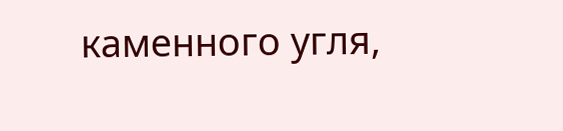каменного угля,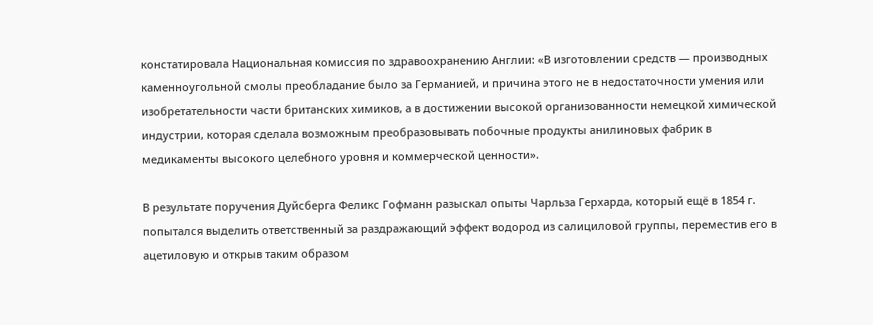констатировала Национальная комиссия по здравоохранению Англии: «В изготовлении средств — производных каменноугольной смолы преобладание было за Германией, и причина этого не в недостаточности умения или изобретательности части британских химиков, а в достижении высокой организованности немецкой химической индустрии, которая сделала возможным преобразовывать побочные продукты анилиновых фабрик в медикаменты высокого целебного уровня и коммерческой ценности».

В результате поручения Дуйсберга Феликс Гофманн разыскал опыты Чарльза Герхарда, который ещё в 1854 г. попытался выделить ответственный за раздражающий эффект водород из салициловой группы, переместив его в ацетиловую и открыв таким образом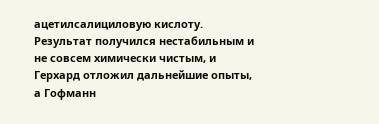ацетилсалициловую кислоту. Результат получился нестабильным и не совсем химически чистым, и Герхард отложил дальнейшие опыты, а Гофманн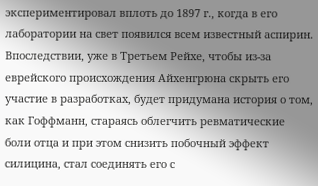экспериментировал вплоть до 1897 г., когда в его лаборатории на свет появился всем известный аспирин. Впоследствии, уже в Третьем Рейхе, чтобы из-за еврейского происхождения Айхенгрюна скрыть его участие в разработках, будет придумана история о том, как Гоффманн, стараясь облегчить ревматические боли отца и при этом снизить побочный эффект силицина, стал соединять его с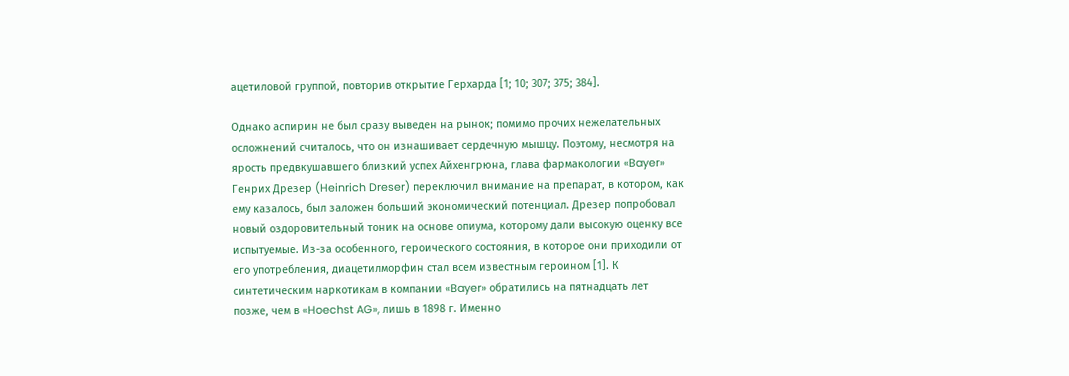ацетиловой группой, повторив открытие Герхарда [1; 10; 307; 375; 384].

Однако аспирин не был сразу выведен на рынок; помимо прочих нежелательных осложнений считалось, что он изнашивает сердечную мышцу. Поэтому, несмотря на ярость предвкушавшего близкий успех Айхенгрюна, глава фармакологии «Bayer» Генрих Дрезер (Heinrich Dreser) переключил внимание на препарат, в котором, как ему казалось, был заложен больший экономический потенциал. Дрезер попробовал новый оздоровительный тоник на основе опиума, которому дали высокую оценку все испытуемые. Из-за особенного, героического состояния, в которое они приходили от его употребления, диацетилморфин стал всем известным героином [1]. К синтетическим наркотикам в компании «Bayer» обратились на пятнадцать лет позже, чем в «Hoechst AG», лишь в 1898 г. Именно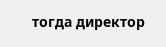тогда директор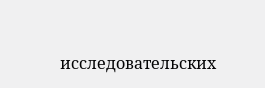исследовательских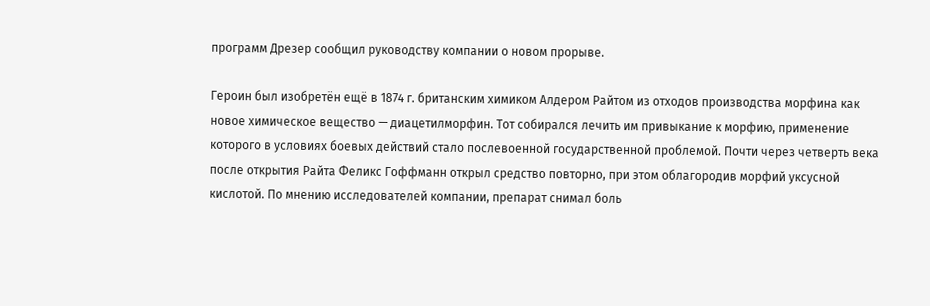программ Дрезер сообщил руководству компании о новом прорыве.

Героин был изобретён ещё в 1874 г. британским химиком Алдером Райтом из отходов производства морфина как новое химическое вещество — диацетилморфин. Тот собирался лечить им привыкание к морфию, применение которого в условиях боевых действий стало послевоенной государственной проблемой. Почти через четверть века после открытия Райта Феликс Гоффманн открыл средство повторно, при этом облагородив морфий уксусной кислотой. По мнению исследователей компании, препарат снимал боль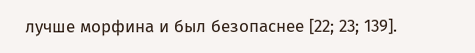лучше морфина и был безопаснее [22; 23; 139].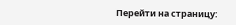Перейти на страницу: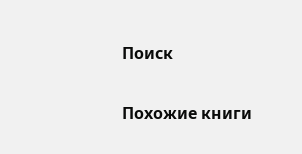Поиск

Похожие книги